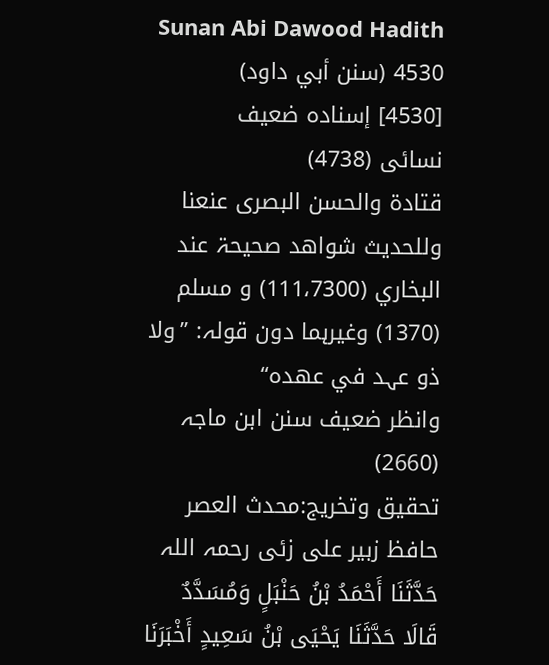Sunan Abi Dawood Hadith 4530 (سنن أبي داود)
[4530] إسنادہ ضعیف
نسائی (4738)
قتادۃ والحسن البصری عنعنا
وللحدیث شواھد صحیحۃ عند البخاري (111،7300) و مسلم (1370) وغیرہما دون قولہ: ’’ولا ذو عہد في عھدہ‘‘
وانظر ضعیف سنن ابن ماجہ (2660)
تحقیق وتخریج:محدث العصر حافظ زبیر علی زئی رحمہ اللہ
حَدَّثَنَا أَحْمَدُ بْنُ حَنْبَلٍ وَمُسَدَّدٌ قَالَا حَدَّثَنَا يَحْيَی بْنُ سَعِيدٍ أَخْبَرَنَا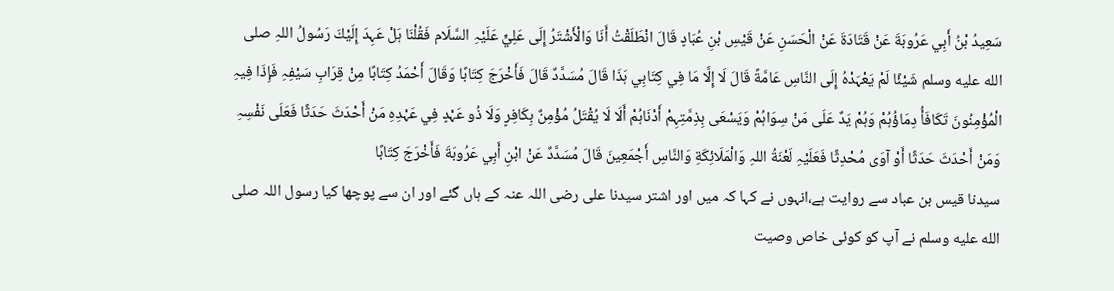سَعِيدُ بْنُ أَبِي عَرُوبَةَ عَنْ قَتَادَةَ عَنْ الْحَسَنِ عَنْ قَيْسِ بْنِ عُبَادٍ قَالَ انْطَلَقْتُ أَنَا وَالْأَشْتَرُ إِلَی عَلِيٍّ عَلَيْہِ السَّلَام فَقُلْنَا ہَلْ عَہِدَ إِلَيْكَ رَسُولُ اللہِ صلى الله عليه وسلم شَيْئًا لَمْ يَعْہَدْہُ إِلَی النَّاسِ عَامَّةً قَالَ لَا إِلَّا مَا فِي كِتَابِي ہَذَا قَالَ مُسَدَّدٌ قَالَ فَأَخْرَجَ كِتَابًا وَقَالَ أَحْمَدُ كِتَابًا مِنْ قِرَابِ سَيْفِہِ فَإِذَا فِيہِ الْمُؤْمِنُونَ تَكَافَأُ دِمَاؤُہُمْ وَہُمْ يَدٌ عَلَی مَنْ سِوَاہُمْ وَيَسْعَی بِذِمَّتِہِمْ أَدْنَاہُمْ أَلَا لَا يُقْتَلُ مُؤْمِنٌ بِكَافِرٍ وَلَا ذُو عَہْدٍ فِي عَہْدِہِ مَنْ أَحْدَثَ حَدَثًا فَعَلَی نَفْسِہِ وَمَنْ أَحْدَثَ حَدَثًا أَوْ آوَی مُحْدِثًا فَعَلَيْہِ لَعْنَةُ اللہِ وَالْمَلَائِكَةِ وَالنَّاسِ أَجْمَعِينَ قَالَ مُسَدَّدٌ عَنْ ابْنِ أَبِي عَرُوبَةَ فَأَخْرَجَ كِتَابًا
سیدنا قیس بن عباد سے روایت ہے،انہوں نے کہا کہ میں اور اشتر سیدنا علی رضی اللہ عنہ کے ہاں گئے اور ان سے پوچھا کیا رسول اللہ صلى الله عليه وسلم نے آپ کو کوئی خاص وصیت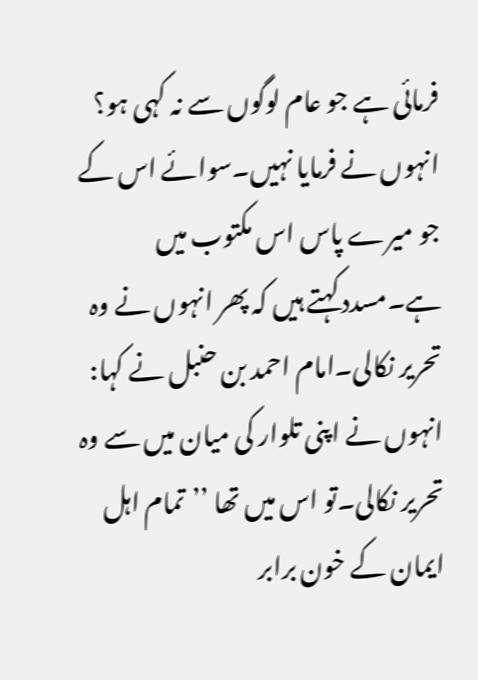فرمائی ہے جو عام لوگوں سے نہ کہی ہو؟ انہوں نے فرمایا نہیں۔سوائے اس کے جو میرے پاس اس مکتوب میں ہے۔مسدد کہتے ہیں کہ پھر انہوں نے وہ تحریر نکالی۔امام احمد بن حنبل نے کہا: انہوں نے اپنی تلوار کی میان میں سے وہ تحریر نکالی۔تو اس میں تھا ’’تمام اہل ایمان کے خون برابر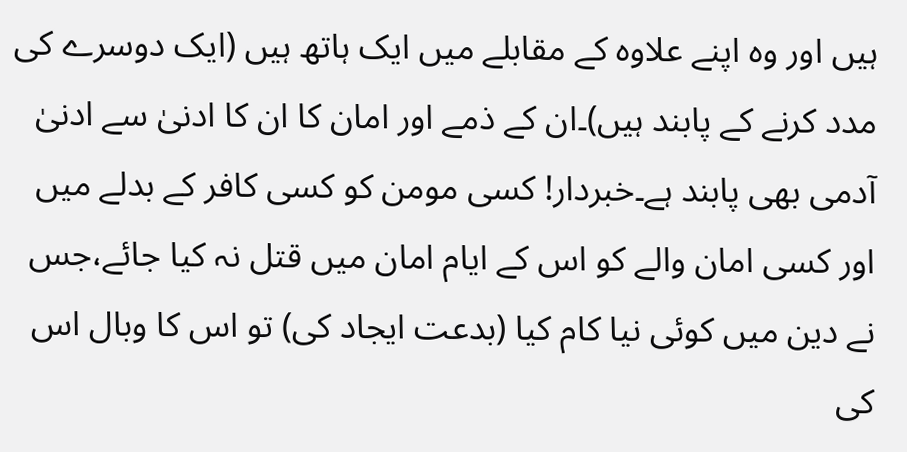ہیں اور وہ اپنے علاوہ کے مقابلے میں ایک ہاتھ ہیں (ایک دوسرے کی مدد کرنے کے پابند ہیں)۔ان کے ذمے اور امان کا ان کا ادنیٰ سے ادنیٰ آدمی بھی پابند ہے۔خبردار! کسی مومن کو کسی کافر کے بدلے میں اور کسی امان والے کو اس کے ایام امان میں قتل نہ کیا جائے،جس نے دین میں کوئی نیا کام کیا (بدعت ایجاد کی) تو اس کا وبال اس کی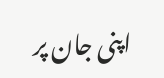اپنی جان پر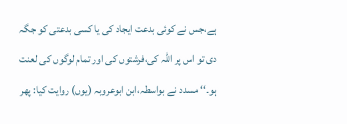ہے،جس نے کوئی بدعت ایجاد کی یا کسی بدعتی کو جگہ دی تو اس پر اللہ کی،فرشتوں کی اور تمام لوگوں کی لعنت ہو۔‘‘ مسدد نے بواسطہ،ابن ابوعروبہ (یوں) روایت کیا: پھر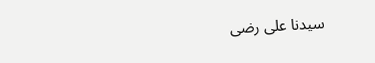سیدنا علی رضی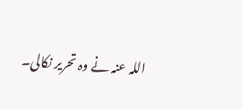اللہ عنہ نے وہ تحریر نکالی۔